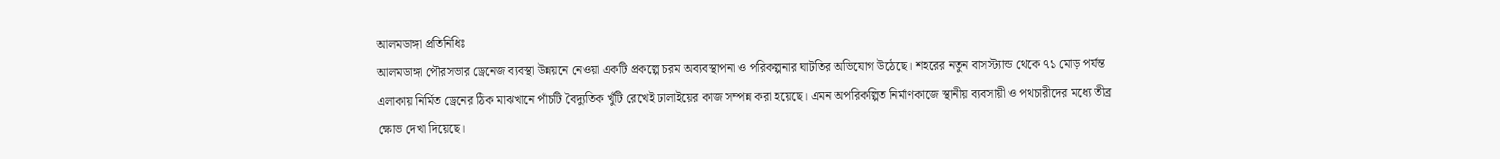আলমডাঙ্গা প্রতিনিধিঃ
আলমডাঙ্গা পৌরসভার ড্রেনেজ ব্যবস্থা উন্নয়নে নেওয়া একটি প্রকল্পে চরম অব্যবস্থাপনা ও পরিকল্পনার ঘাটতির অভিযোগ উঠেছে। শহরের নতুন বাসস্ট্যান্ড থেকে ৭১ মোড় পর্যন্ত এলাকায় নির্মিত ড্রেনের ঠিক মাঝখানে পাঁচটি বৈদ্যুতিক খুঁটি রেখেই ঢালাইয়ের কাজ সম্পন্ন করা হয়েছে। এমন অপরিকল্পিত নির্মাণকাজে স্থানীয় ব্যবসায়ী ও পথচারীদের মধ্যে তীব্র ক্ষোভ দেখা দিয়েছে।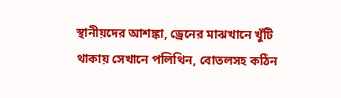স্থানীয়দের আশঙ্কা, ড্রেনের মাঝখানে খুঁটি থাকায় সেখানে পলিথিন, বোতলসহ কঠিন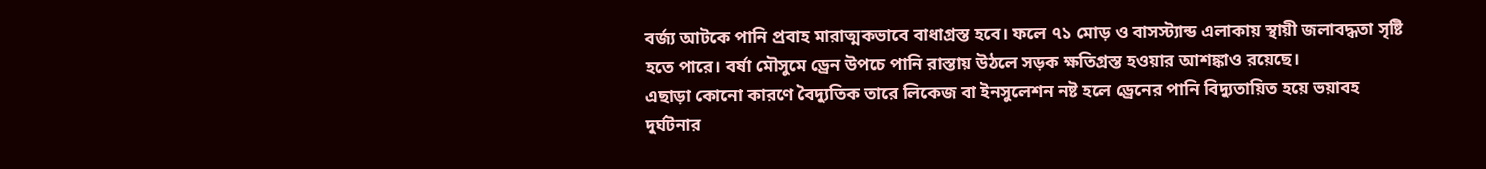বর্জ্য আটকে পানি প্রবাহ মারাত্মকভাবে বাধাগ্রস্ত হবে। ফলে ৭১ মোড় ও বাসস্ট্যান্ড এলাকায় স্থায়ী জলাবদ্ধতা সৃষ্টি হতে পারে। বর্ষা মৌসুমে ড্রেন উপচে পানি রাস্তায় উঠলে সড়ক ক্ষতিগ্রস্ত হওয়ার আশঙ্কাও রয়েছে।
এছাড়া কোনো কারণে বৈদ্যুতিক তারে লিকেজ বা ইনসুলেশন নষ্ট হলে ড্রেনের পানি বিদ্যুতায়িত হয়ে ভয়াবহ দুর্ঘটনার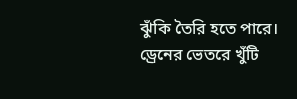ঝুঁকি তৈরি হতে পারে। ড্রেনের ভেতরে খুঁটি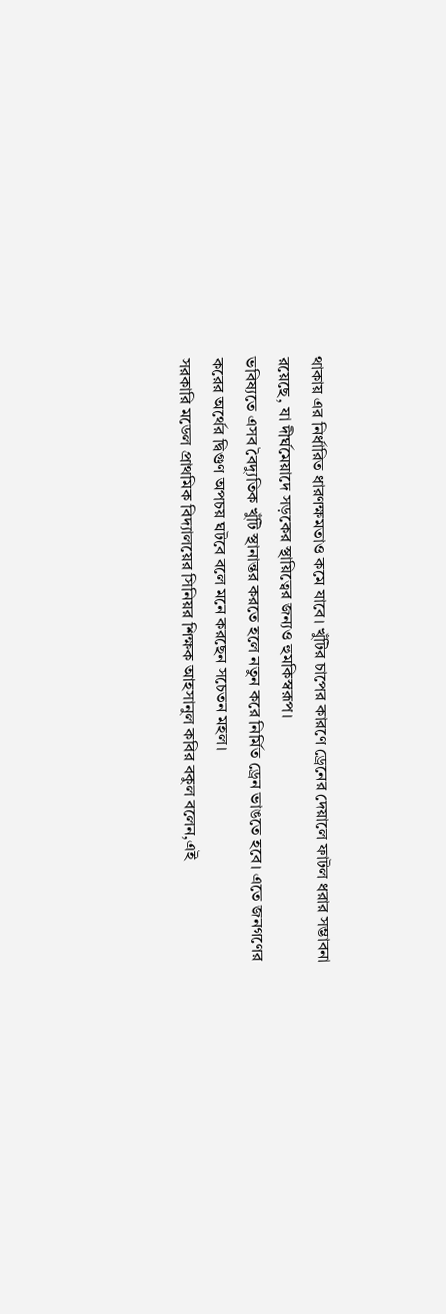থাকায় এর নির্ধারিত ধারণক্ষমতাও কমে যাবে। খুঁটির চাপের কারণে ড্রেনের দেয়ালে ফাটল ধরার সম্ভাবনা রয়েছে, যা দীর্ঘমেয়াদে সড়কের স্থায়িত্বের জন্যও হুমকিস্বরূপ।
ভবিষ্যতে এসব বৈদ্যুতিক খুঁটি স্থানান্তর করতে হলে নতুন করে নির্মিত ড্রেন ভাঙতে হবে। এতে জনগণের করের অর্থের দ্বিগুণ অপচয় ঘটবে বলে মনে করছেন সচেতন মহল।
সরকারি মডেল প্রাথমিক বিদ্যালয়ের সিনিয়র শিক্ষক আহসানুল কবির বকুল বলেন,এই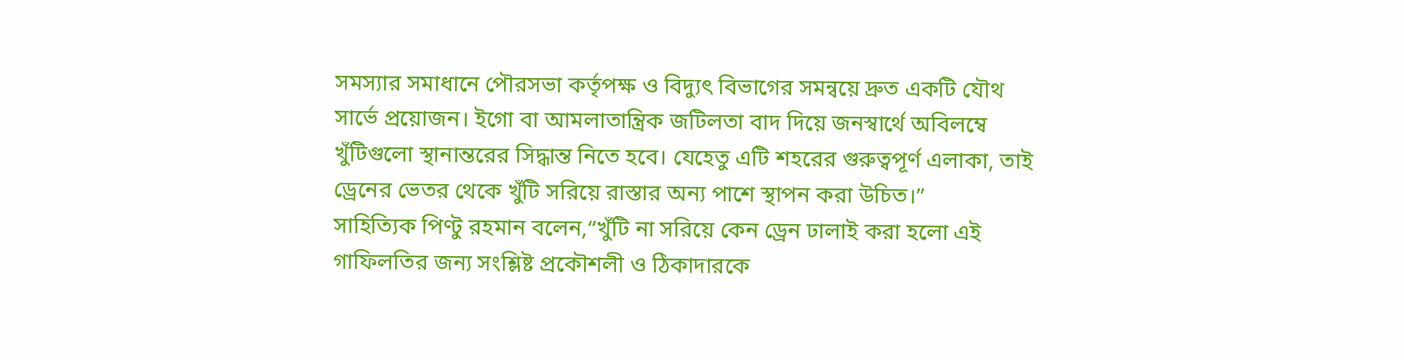সমস্যার সমাধানে পৌরসভা কর্তৃপক্ষ ও বিদ্যুৎ বিভাগের সমন্বয়ে দ্রুত একটি যৌথ সার্ভে প্রয়োজন। ইগো বা আমলাতান্ত্রিক জটিলতা বাদ দিয়ে জনস্বার্থে অবিলম্বে খুঁটিগুলো স্থানান্তরের সিদ্ধান্ত নিতে হবে। যেহেতু এটি শহরের গুরুত্বপূর্ণ এলাকা, তাই ড্রেনের ভেতর থেকে খুঁটি সরিয়ে রাস্তার অন্য পাশে স্থাপন করা উচিত।”
সাহিত্যিক পিণ্টু রহমান বলেন,“খুঁটি না সরিয়ে কেন ড্রেন ঢালাই করা হলো এই গাফিলতির জন্য সংশ্লিষ্ট প্রকৌশলী ও ঠিকাদারকে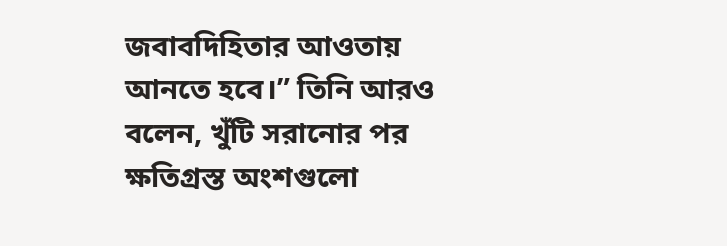জবাবদিহিতার আওতায় আনতে হবে।” তিনি আরও বলেন, খুঁটি সরানোর পর ক্ষতিগ্রস্ত অংশগুলো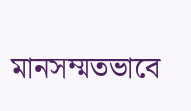মানসম্মতভাবে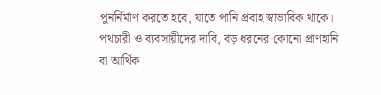পুনর্নির্মাণ করতে হবে, যাতে পানি প্রবাহ স্বাভাবিক থাকে।
পথচারী ও ব্যবসায়ীদের দাবি, বড় ধরনের কোনো প্রাণহানি বা আর্থিক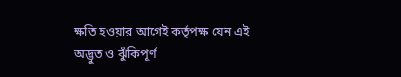ক্ষতি হওয়ার আগেই কর্তৃপক্ষ যেন এই অদ্ভুত ও ঝুঁকিপূর্ণ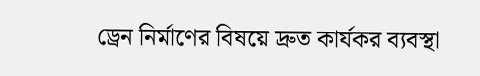ড্রেন নির্মাণের বিষয়ে দ্রুত কার্যকর ব্যবস্থা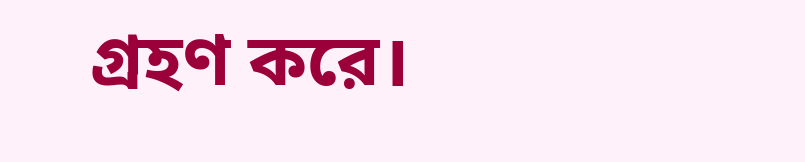গ্রহণ করে।